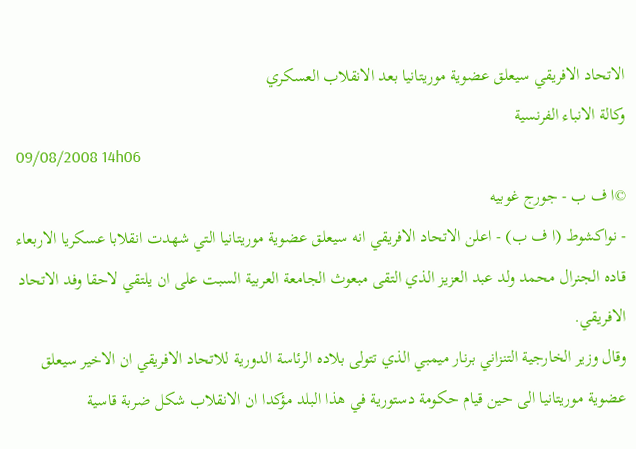الاتحاد الافريقي سيعلق عضوية موريتانيا بعد الانقلاب العسكري
وكالة الانباء الفرنسية
09/08/2008 14h06
©ا ف ب - جورج غوبيه
- نواكشوط (ا ف ب) - اعلن الاتحاد الافريقي انه سيعلق عضوية موريتانيا التي شهدت انقلابا عسكريا الاربعاء قاده الجنرال محمد ولد عبد العزيز الذي التقى مبعوث الجامعة العربية السبت على ان يلتقي لاحقا وفد الاتحاد الافريقي.
وقال وزير الخارجية التنزاني برنار ميمبي الذي تتولى بلاده الرئاسة الدورية للاتحاد الافريقي ان الاخير سيعلق عضوية موريتانيا الى حين قيام حكومة دستورية في هذا البلد مؤكدا ان الانقلاب شكل ضربة قاسية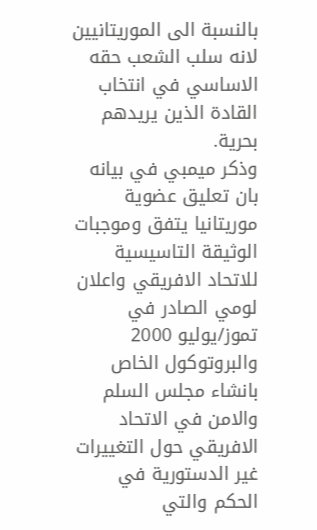بالنسبة الى الموريتانيين لانه سلب الشعب حقه الاساسي في انتخاب القادة الذين يريدهم بحرية.
وذكر ميمبي في بيانه بان تعليق عضوية موريتانيا يتفق وموجبات الوثيقة التاسيسية للاتحاد الافريقي واعلان لومي الصادر في تموز/يوليو 2000 والبروتوكول الخاص بانشاء مجلس السلم والامن في الاتحاد الافريقي حول التغييرات غير الدستورية في الحكم والتي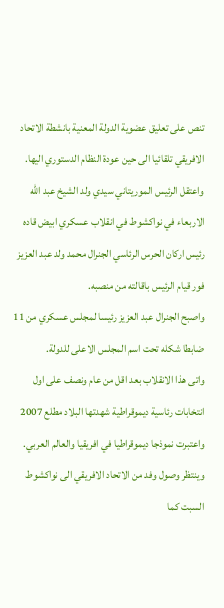تنص على تعليق عضوية الدولة المعنية بانشطة الاتحاد الافريقي تلقائيا الى حين عودة النظام الدستوري اليها.
واعتقل الرئيس الموريتاني سيدي ولد الشيخ عبد الله الاربعاء في نواكشوط في انقلاب عسكري ابيض قاده رئيس اركان الحرس الرئاسي الجنرال محمد ولد عبد العزيز فور قيام الرئيس باقالته من منصبه.
واصبح الجنرال عبد العزيز رئيسا لمجلس عسكري من 11 ضابطا شكله تحت اسم المجلس الاعلى للدولة.
واتى هذا الانقلاب بعد اقل من عام ونصف على اول انتخابات رئاسية ديموقراطية شهدتها البلاد مطلع 2007 واعتبرت نموذجا ديموقراطيا في افريقيا والعالم العربي.
وينتظر وصول وفد من الاتحاد الافريقي الى نواكشوط السبت كما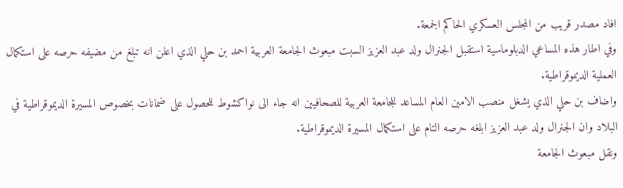افاد مصدر قريب من المجلس العسكري الحاكم الجمعة.
وفي اطار هذه المساعي الدبلوماسية استقبل الجنرال ولد عبد العزيز السبت مبعوث الجامعة العربية احمد بن حلي الذي اعلن انه تبلغ من مضيفه حرصه على استكمال العملية الديموقراطية.
واضاف بن حلي الذي يشغل منصب الامين العام المساعد للجامعة العربية للصحافيين انه جاء الى نواكشوط للحصول على ضمانات بخصوص المسيرة الديموقراطية في البلاد وان الجنرال ولد عبد العزيز ابلغه حرصه التام على استكمال المسيرة الديموقراطية.
ونقل مبعوث الجامعة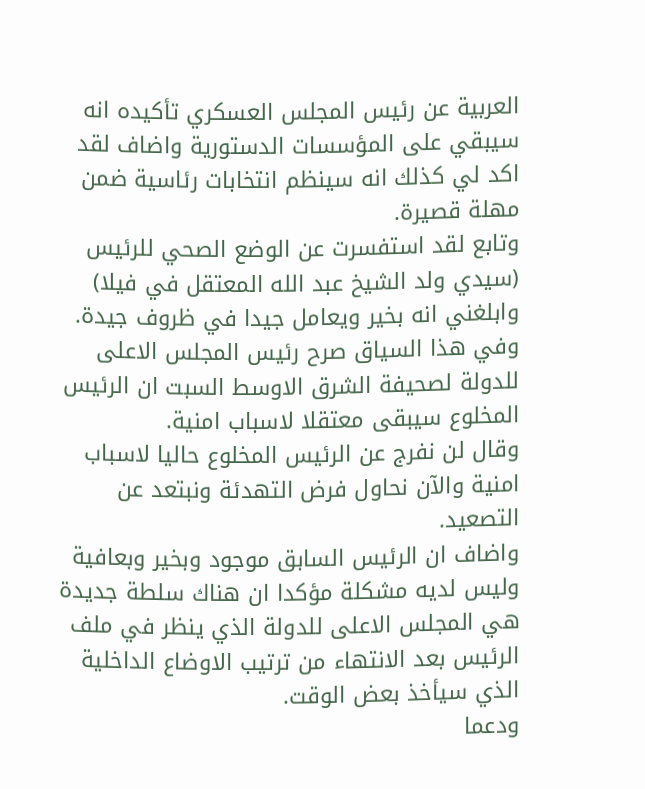العربية عن رئيس المجلس العسكري تأكيده انه سيبقي على المؤسسات الدستورية واضاف لقد اكد لي كذلك انه سينظم انتخابات رئاسية ضمن مهلة قصيرة.
وتابع لقد استفسرت عن الوضع الصحي للرئيس (سيدي ولد الشيخ عبد الله المعتقل في فيلا) وابلغني انه بخير ويعامل جيدا في ظروف جيدة.
وفي هذا السياق صرح رئيس المجلس الاعلى للدولة لصحيفة الشرق الاوسط السبت ان الرئيس المخلوع سيبقى معتقلا لاسباب امنية.
وقال لن نفرج عن الرئيس المخلوع حاليا لاسباب امنية والآن نحاول فرض التهدئة ونبتعد عن التصعيد.
واضاف ان الرئيس السابق موجود وبخير وبعافية وليس لديه مشكلة مؤكدا ان هناك سلطة جديدة هي المجلس الاعلى للدولة الذي ينظر في ملف الرئيس بعد الانتهاء من ترتيب الاوضاع الداخلية الذي سيأخذ بعض الوقت.
ودعما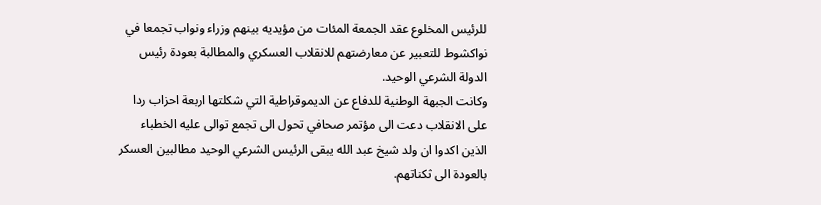للرئيس المخلوع عقد الجمعة المئات من مؤيديه بينهم وزراء ونواب تجمعا في نواكشوط للتعبير عن معارضتهم للانقلاب العسكري والمطالبة بعودة رئيس الدولة الشرعي الوحيد.
وكانت الجبهة الوطنية للدفاع عن الديموقراطية التي شكلتها اربعة احزاب ردا على الانقلاب دعت الى مؤتمر صحافي تحول الى تجمع توالى عليه الخطباء الذين اكدوا ان ولد شيخ عبد الله يبقى الرئيس الشرعي الوحيد مطالبين العسكر بالعودة الى ثكناتهم.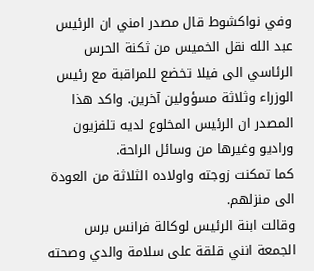وفي نواكشوط قال مصدر امني ان الرئيس عبد الله نقل الخميس من ثكنة الحرس الرئاسي الى فيلا تخضع للمراقبة مع رئيس الوزراء وثلاثة مسؤولين آخرين. واكد هذا المصدر ان الرئيس المخلوع لديه تلفزيون وراديو وغيرها من وسائل الراحة.
كما تمكنت زوجته واولاده الثلاثة من العودة الى منزلهم.
وقالت ابنة الرئيس لوكالة فرانس برس الجمعة انني قلقة على سلامة والدي وصحته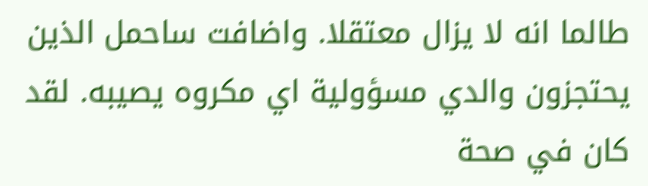طالما انه لا يزال معتقلا. واضافت ساحمل الذين يحتجزون والدي مسؤولية اي مكروه يصيبه. لقد كان في صحة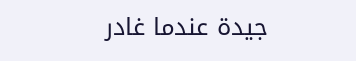جيدة عندما غادر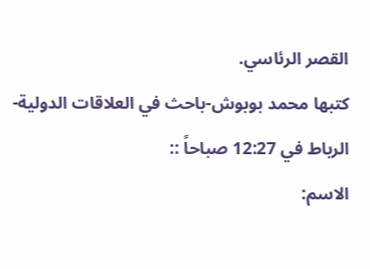القصر الرئاسي.
كتبها محمد بوبوش-باحث في العلاقات الدولية-الرباط في 12:27 صباحاً ::
الاسم: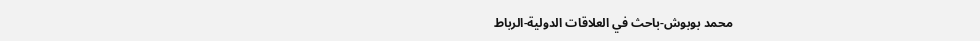محمد بوبوش-باحث في العلاقات الدولية-الرباط